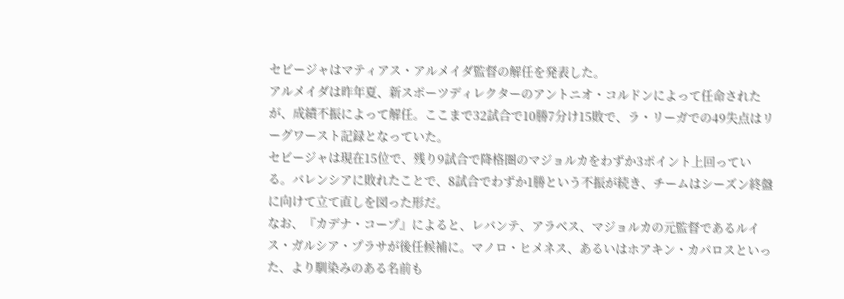セビージャはマティアス・アルメイダ監督の解任を発表した。
アルメイダは昨年夏、新スポーツディレクターのアントニオ・コルドンによって任命されたが、成績不振によって解任。ここまで32試合で10勝7分け15敗で、ラ・リーガでの49失点はリーグワースト記録となっていた。
セビージャは現在15位で、残り9試合で降格圏のマジョルカをわずか3ポイント上回っている。バレンシアに敗れたことで、8試合でわずか1勝という不振が続き、チームはシーズン終盤に向けて立て直しを図った形だ。
なお、『カデナ・コープ』によると、レバンテ、アラベス、マジョルカの元監督であるルイス・ガルシア・プラサが後任候補に。マノロ・ヒメネス、あるいはホアキン・カパロスといった、より馴染みのある名前も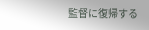監督に復帰する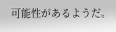可能性があるようだ。